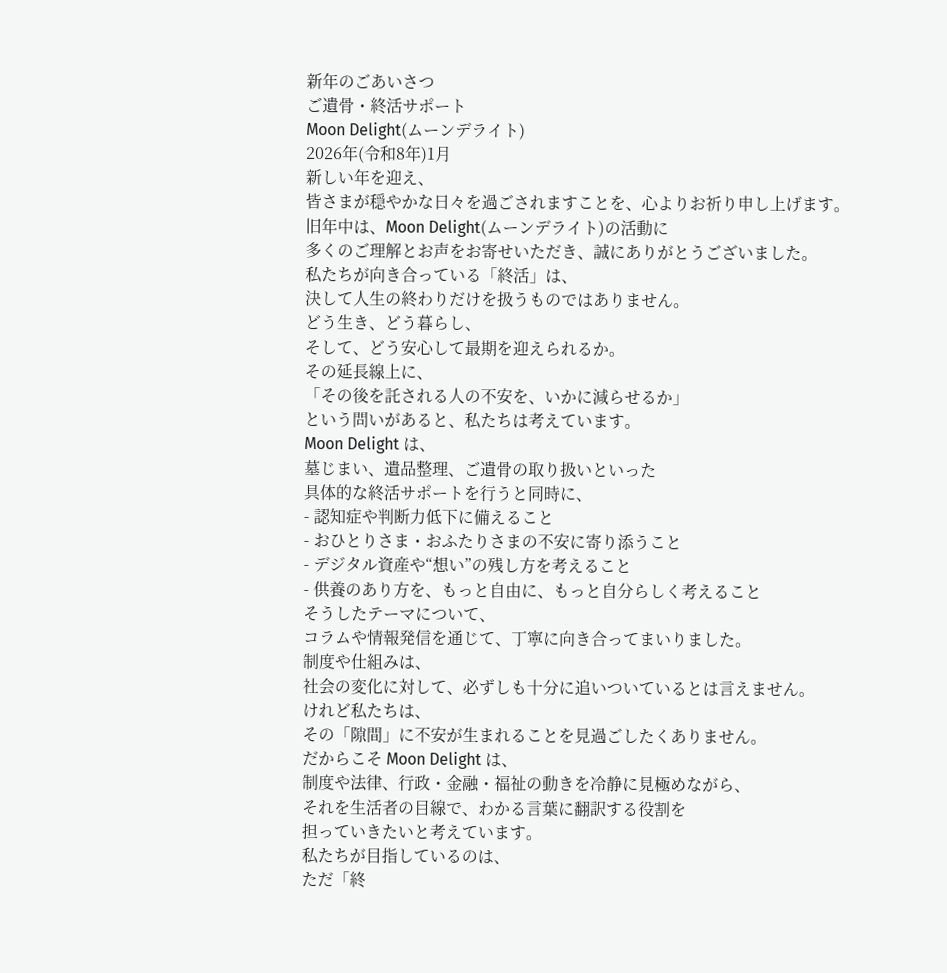新年のごあいさつ
ご遺骨・終活サポート
Moon Delight(ムーンデライト)
2026年(令和8年)1月
新しい年を迎え、
皆さまが穏やかな日々を過ごされますことを、心よりお祈り申し上げます。
旧年中は、Moon Delight(ムーンデライト)の活動に
多くのご理解とお声をお寄せいただき、誠にありがとうございました。
私たちが向き合っている「終活」は、
決して人生の終わりだけを扱うものではありません。
どう生き、どう暮らし、
そして、どう安心して最期を迎えられるか。
その延長線上に、
「その後を託される人の不安を、いかに減らせるか」
という問いがあると、私たちは考えています。
Moon Delight は、
墓じまい、遺品整理、ご遺骨の取り扱いといった
具体的な終活サポートを行うと同時に、
- 認知症や判断力低下に備えること
- おひとりさま・おふたりさまの不安に寄り添うこと
- デジタル資産や“想い”の残し方を考えること
- 供養のあり方を、もっと自由に、もっと自分らしく考えること
そうしたテーマについて、
コラムや情報発信を通じて、丁寧に向き合ってまいりました。
制度や仕組みは、
社会の変化に対して、必ずしも十分に追いついているとは言えません。
けれど私たちは、
その「隙間」に不安が生まれることを見過ごしたくありません。
だからこそ Moon Delight は、
制度や法律、行政・金融・福祉の動きを冷静に見極めながら、
それを生活者の目線で、わかる言葉に翻訳する役割を
担っていきたいと考えています。
私たちが目指しているのは、
ただ「終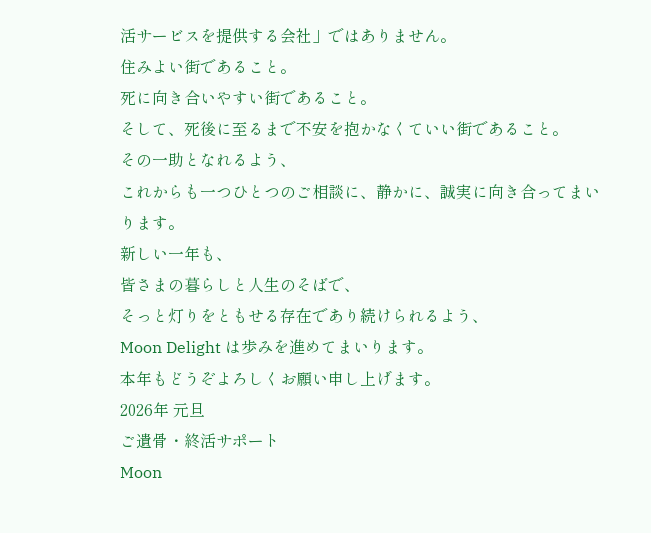活サービスを提供する会社」ではありません。
住みよい街であること。
死に向き合いやすい街であること。
そして、死後に至るまで不安を抱かなくていい街であること。
その一助となれるよう、
これからも一つひとつのご相談に、静かに、誠実に向き合ってまいります。
新しい一年も、
皆さまの暮らしと人生のそばで、
そっと灯りをともせる存在であり続けられるよう、
Moon Delight は歩みを進めてまいります。
本年もどうぞよろしくお願い申し上げます。
2026年 元旦
ご遺骨・終活サポート
Moon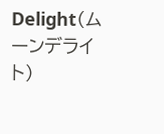Delight(ムーンデライト)